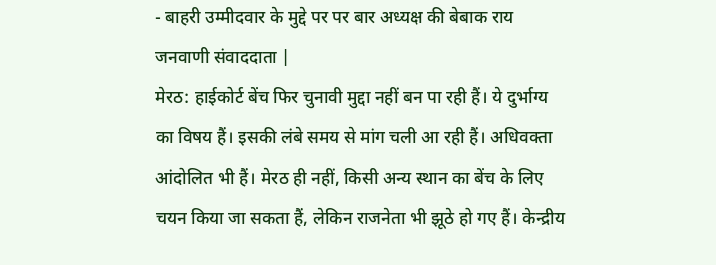- बाहरी उम्मीदवार के मुद्दे पर पर बार अध्यक्ष की बेबाक राय
जनवाणी संवाददाता |
मेरठ: हाईकोर्ट बेंच फिर चुनावी मुद्दा नहीं बन पा रही हैं। ये दुर्भाग्य का विषय हैं। इसकी लंबे समय से मांग चली आ रही हैं। अधिवक्ता आंदोलित भी हैं। मेरठ ही नहीं, किसी अन्य स्थान का बेंच के लिए चयन किया जा सकता हैं, लेकिन राजनेता भी झूठे हो गए हैं। केन्द्रीय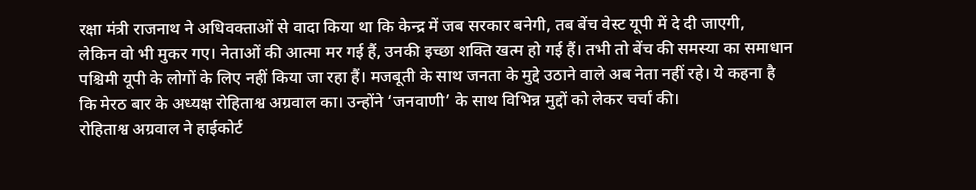रक्षा मंत्री राजनाथ ने अधिवक्ताओं से वादा किया था कि केन्द्र में जब सरकार बनेगी, तब बेंच वेस्ट यूपी में दे दी जाएगी,
लेकिन वो भी मुकर गए। नेताओं की आत्मा मर गई हैं, उनकी इच्छा शक्ति खत्म हो गई हैं। तभी तो बेंच की समस्या का समाधान पश्चिमी यूपी के लोगों के लिए नहीं किया जा रहा हैं। मजबूती के साथ जनता के मुद्दे उठाने वाले अब नेता नहीं रहे। ये कहना है कि मेरठ बार के अध्यक्ष रोहिताश्व अग्रवाल का। उन्होंने ‘जनवाणी’ के साथ विभिन्न मुद्दों को लेकर चर्चा की।
रोहिताश्व अग्रवाल ने हाईकोर्ट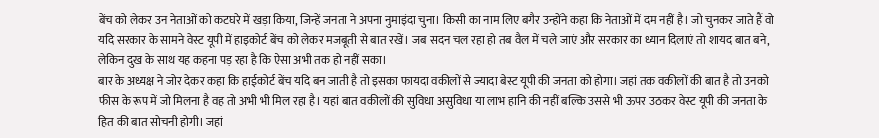बेंच को लेकर उन नेताओं को कटघरे में खड़ा किया, जिन्हें जनता ने अपना नुमाइंदा चुना। किसी का नाम लिए बगैर उन्होंने कहा कि नेताओं में दम नहीं है। जो चुनकर जाते हैं वो यदि सरकार के सामने वेस्ट यूपी में हाइकोर्ट बेंच को लेकर मजबूती से बात रखें। जब सदन चल रहा हो तब वैल में चले जाएं और सरकार का ध्यान दिलाएं तो शायद बात बने, लेकिन दुख के साथ यह कहना पड़ रहा है कि ऐसा अभी तक हो नहीं सका।
बार के अध्यक्ष ने जोर देकर कहा कि हाईकोर्ट बेंच यदि बन जाती है तो इसका फायदा वकीलों से ज्यादा बेस्ट यूपी की जनता को होगा। जहां तक वकीलों की बात है तो उनको फीस के रूप में जो मिलना है वह तो अभी भी मिल रहा है। यहां बात वकीलों की सुविधा असुविधा या लाभ हानि की नहीं बल्कि उससे भी ऊपर उठकर वेस्ट यूपी की जनता के हित की बात सोचनी होगी। जहां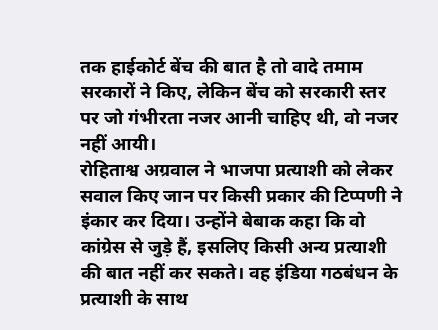तक हाईकोर्ट बेंच की बात है तो वादे तमाम सरकारों ने किए, लेकिन बेंच को सरकारी स्तर पर जो गंभीरता नजर आनी चाहिए थी, वो नजर नहीं आयी।
रोहिताश्व अग्रवाल ने भाजपा प्रत्याशी को लेकर सवाल किए जान पर किसी प्रकार की टिप्पणी ने इंकार कर दिया। उन्होंने बेबाक कहा कि वो कांग्रेस से जुड़े हैं, इसलिए किसी अन्य प्रत्याशी की बात नहीं कर सकते। वह इंडिया गठबंधन के प्रत्याशी के साथ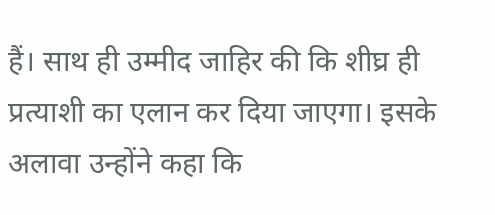हैं। साथ ही उम्मीद जाहिर की कि शीघ्र ही प्रत्याशी का एलान कर दिया जाएगा। इसके अलावा उन्होंने कहा कि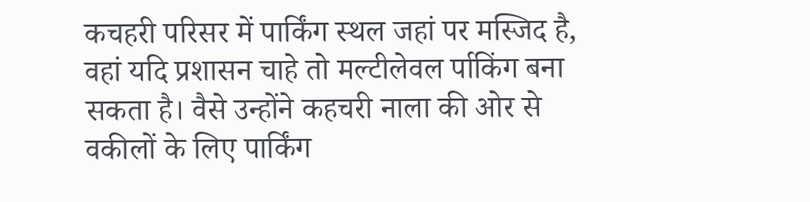कचहरी परिसर में पार्किंग स्थल जहां पर मस्जिद है, वहां यदि प्रशासन चाहे तो मल्टीलेवल र्पाकिंग बना सकता है। वैसे उन्होंने कहचरी नाला की ओर से वकीलों के लिए पार्किंग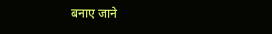बनाए जाने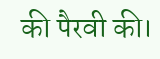की पैरवी की।